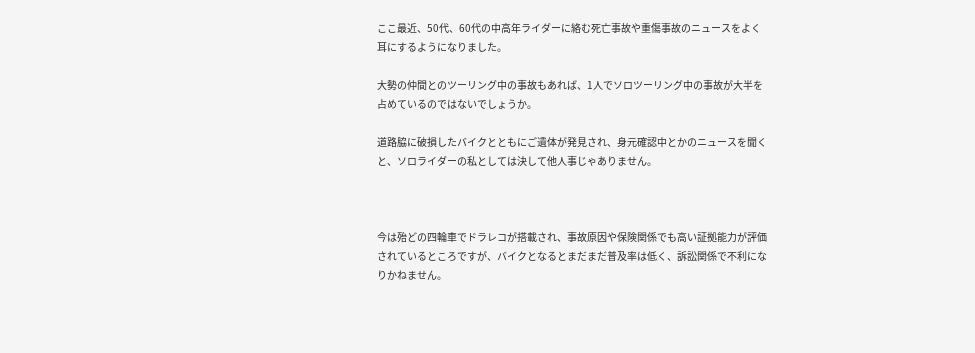ここ最近、50代、60代の中高年ライダーに絡む死亡事故や重傷事故のニュースをよく耳にするようになりました。

大勢の仲間とのツーリング中の事故もあれば、1人でソロツーリング中の事故が大半を占めているのではないでしょうか。

道路脇に破損したバイクとともにご遺体が発見され、身元確認中とかのニュースを聞くと、ソロライダーの私としては決して他人事じゃありません。



今は殆どの四輪車でドラレコが搭載され、事故原因や保険関係でも高い証拠能力が評価されているところですが、バイクとなるとまだまだ普及率は低く、訴訟関係で不利になりかねません。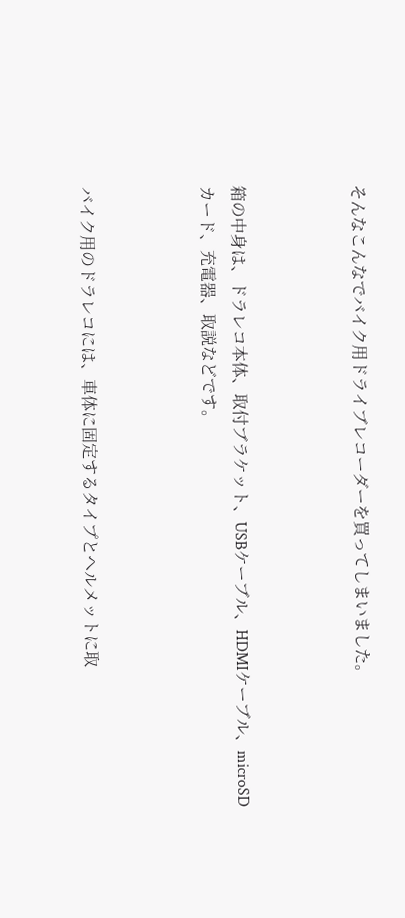そんなこんなでバイク用ドライブレコーダーを買ってしまいました。



箱の中身は、ドラレコ本体、取付ブラケット、USBケーブル、HDMIケーブル、microSDカード、充電器、取説などです。



バイク用のドラレコには、車体に固定するタイプとヘルメットに取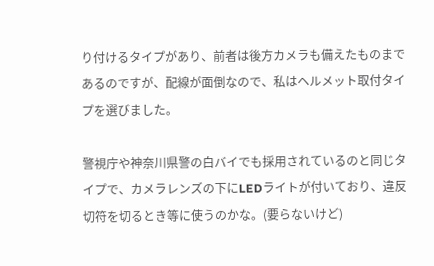り付けるタイプがあり、前者は後方カメラも備えたものまであるのですが、配線が面倒なので、私はヘルメット取付タイプを選びました。

警視庁や神奈川県警の白バイでも採用されているのと同じタイプで、カメラレンズの下にLEDライトが付いており、違反切符を切るとき等に使うのかな。(要らないけど)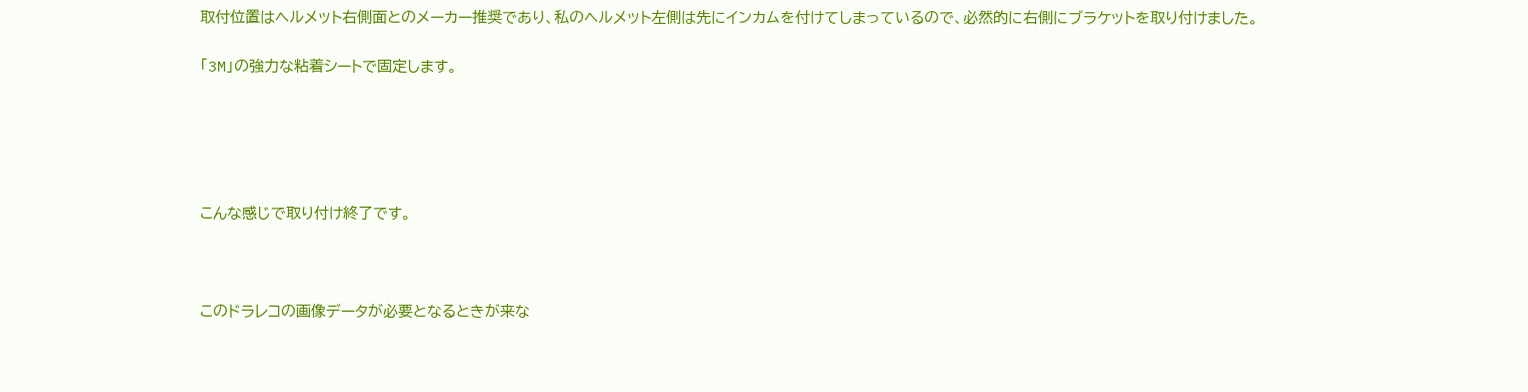取付位置はヘルメット右側面とのメーカー推奨であり、私のヘルメット左側は先にインカムを付けてしまっているので、必然的に右側にブラケットを取り付けました。

「3M」の強力な粘着シートで固定します。





こんな感じで取り付け終了です。



このドラレコの画像データが必要となるときが来な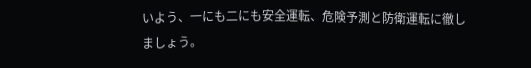いよう、一にも二にも安全運転、危険予測と防衛運転に徹しましょう。